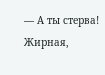— А ты стерва! Жирная,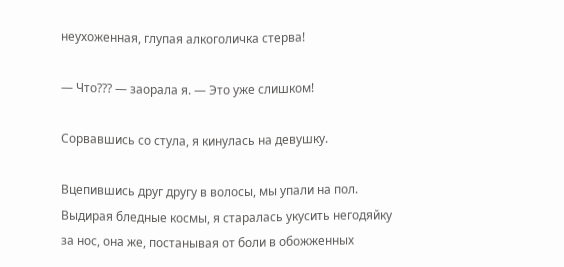неухоженная, глупая алкоголичка стерва!

— Что??? — заорала я. — Это уже слишком!

Сорвавшись со стула, я кинулась на девушку.

Вцепившись друг другу в волосы, мы упали на пол. Выдирая бледные космы, я старалась укусить негодяйку за нос, она же, постанывая от боли в обожженных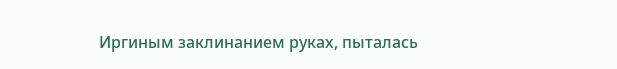Иргиным заклинанием руках, пыталась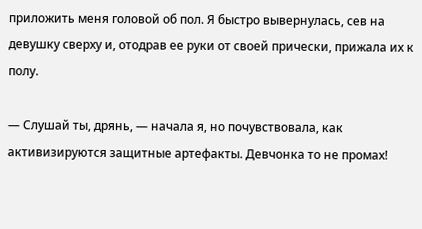приложить меня головой об пол. Я быстро вывернулась, сев на девушку сверху и, отодрав ее руки от своей прически, прижала их к полу.

— Слушай ты, дрянь, — начала я, но почувствовала, как активизируются защитные артефакты. Девчонка то не промах!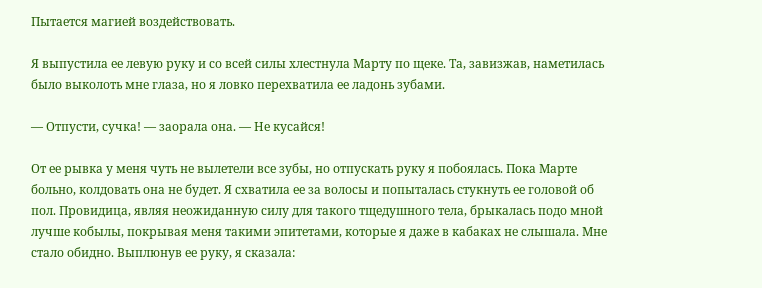Пытается магией воздействовать.

Я выпустила ее левую руку и со всей силы хлестнула Марту по щеке. Та, завизжав, наметилась было выколоть мне глаза, но я ловко перехватила ее ладонь зубами.

— Отпусти, сучка! — заорала она. — Не кусайся!

От ее рывка у меня чуть не вылетели все зубы, но отпускать руку я побоялась. Пока Марте больно, колдовать она не будет. Я схватила ее за волосы и попыталась стукнуть ее головой об пол. Провидица, являя неожиданную силу для такого тщедушного тела, брыкалась подо мной лучше кобылы, покрывая меня такими эпитетами, которые я даже в кабаках не слышала. Мне стало обидно. Выплюнув ее руку, я сказала: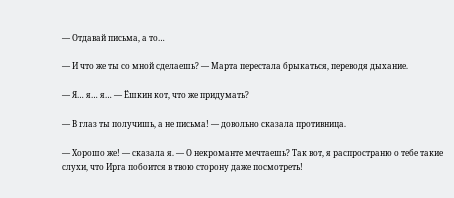— Отдавай письма, а то…

— И что же ты со мной сделаешь? — Марта перестала брыкаться, переводя дыхание.

— Я… я… я… — Ёшкин кот, что же придумать?

— В глаз ты получишь, а не письма! — довольно сказала противница.

— Хорошо же! — сказала я. — О некроманте мечтаешь? Так вот, я распространю о тебе такие слухи, что Ирга побоится в твою сторону даже посмотреть!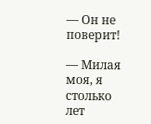— Он не поверит!

— Милая моя, я столько лет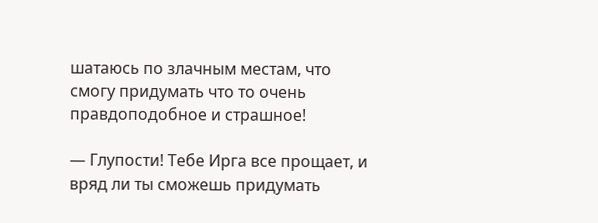шатаюсь по злачным местам, что смогу придумать что то очень правдоподобное и страшное!

— Глупости! Тебе Ирга все прощает, и вряд ли ты сможешь придумать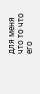для меня что то что его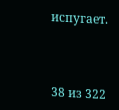испугает.



38 из 322